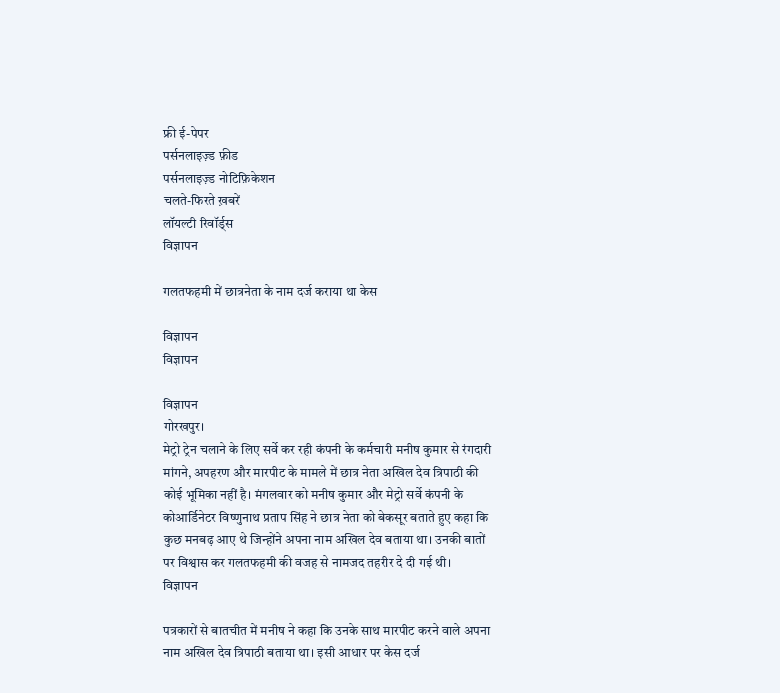फ्री ई-पेपर
पर्सनलाइज़्ड फ़ीड
पर्सनलाइज़्ड नोटिफ़िकेशन
चलते-फिरते ख़बरें
लॉयल्टी रिवॉर्ड्स
विज्ञापन

गलतफहमी में छात्रनेता के नाम दर्ज कराया था केस

विज्ञापन
विज्ञापन

विज्ञापन
गोरखपुर।
मेट्रो ट्रेन चलाने के लिए सर्वे कर रही कंपनी के कर्मचारी मनीष कुमार से रंगदारी मांगने, अपहरण और मारपीट के मामले में छात्र नेता अखिल देव त्रिपाठी की कोई भूमिका नहीं है। मंगलवार को मनीष कुमार और मेट्रो सर्वे कंपनी के कोआर्डिनेटर विष्णुनाथ प्रताप सिंह ने छात्र नेता को बेकसूर बताते हुए कहा कि कुछ मनबढ़ आए थे जिन्होंने अपना नाम अखिल देव बताया था। उनकी बातों पर विश्वास कर गलतफहमी की वजह से नामजद तहरीर दे दी गई थी।
विज्ञापन

पत्रकारों से बातचीत में मनीष ने कहा कि उनके साथ मारपीट करने वाले अपना नाम अखिल देव त्रिपाठी बताया था। इसी आधार पर केस दर्ज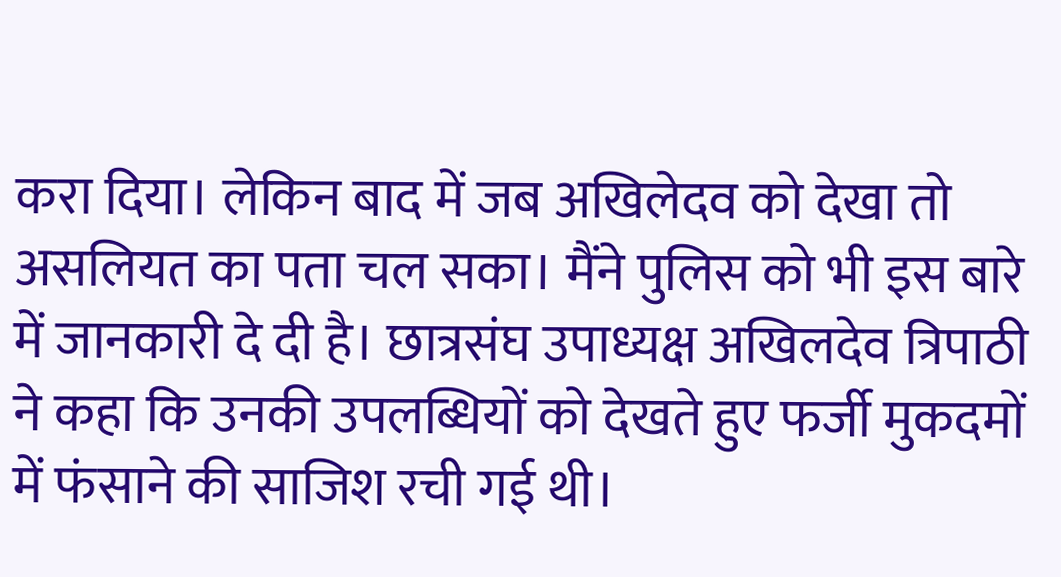करा दिया। लेकिन बाद में जब अखिलेदव को देखा तो असलियत का पता चल सका। मैंने पुलिस को भी इस बारे में जानकारी दे दी है। छात्रसंघ उपाध्यक्ष अखिलदेव त्रिपाठी ने कहा कि उनकी उपलब्धियों को देखते हुए फर्जी मुकदमों में फंसाने की साजिश रची गई थी।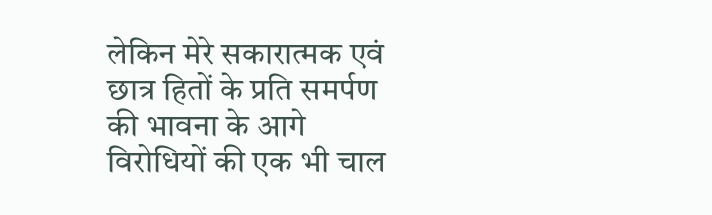लेकिन मेरे सकारात्मक एवं छात्र हितों के प्रति समर्पण की भावना के आगे विरोधियों की एक भी चाल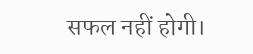सफल नहीं होगी।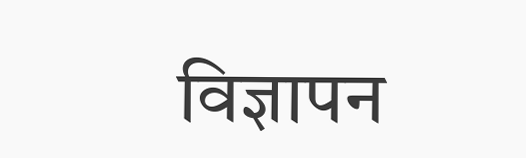विज्ञापन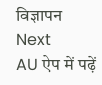विज्ञापन
Next
AU ऐप में पढ़ें